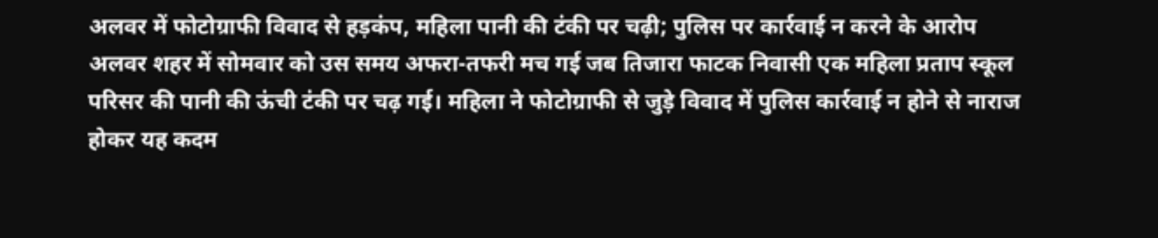अलवर में फोटोग्राफी विवाद से हड़कंप, महिला पानी की टंकी पर चढ़ी; पुलिस पर कार्रवाई न करने के आरोप
अलवर शहर में सोमवार को उस समय अफरा-तफरी मच गई जब तिजारा फाटक निवासी एक महिला प्रताप स्कूल परिसर की पानी की ऊंची टंकी पर चढ़ गई। महिला ने फोटोग्राफी से जुड़े विवाद में पुलिस कार्रवाई न होने से नाराज होकर यह कदम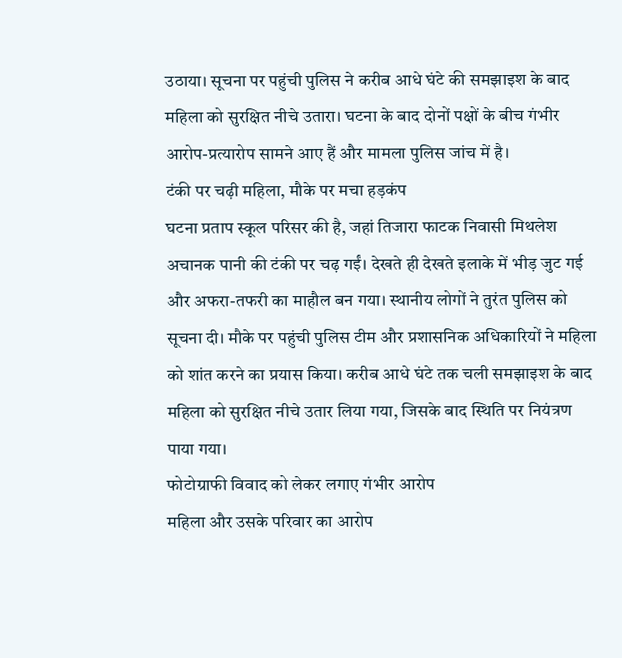उठाया। सूचना पर पहुंची पुलिस ने करीब आधे घंटे की समझाइश के बाद महिला को सुरक्षित नीचे उतारा। घटना के बाद दोनों पक्षों के बीच गंभीर आरोप-प्रत्यारोप सामने आए हैं और मामला पुलिस जांच में है।
टंकी पर चढ़ी महिला, मौके पर मचा हड़कंप
घटना प्रताप स्कूल परिसर की है, जहां तिजारा फाटक निवासी मिथलेश अचानक पानी की टंकी पर चढ़ गईं। देखते ही देखते इलाके में भीड़ जुट गई और अफरा-तफरी का माहौल बन गया। स्थानीय लोगों ने तुरंत पुलिस को सूचना दी। मौके पर पहुंची पुलिस टीम और प्रशासनिक अधिकारियों ने महिला को शांत करने का प्रयास किया। करीब आधे घंटे तक चली समझाइश के बाद महिला को सुरक्षित नीचे उतार लिया गया, जिसके बाद स्थिति पर नियंत्रण पाया गया।
फोटोग्राफी विवाद को लेकर लगाए गंभीर आरोप
महिला और उसके परिवार का आरोप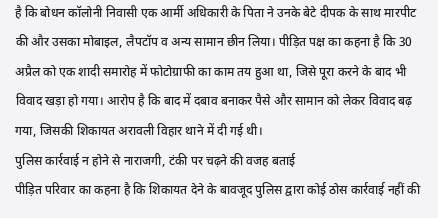है कि बोधन कॉलोनी निवासी एक आर्मी अधिकारी के पिता ने उनके बेटे दीपक के साथ मारपीट की और उसका मोबाइल, लैपटॉप व अन्य सामान छीन लिया। पीड़ित पक्ष का कहना है कि 30 अप्रैल को एक शादी समारोह में फोटोग्राफी का काम तय हुआ था, जिसे पूरा करने के बाद भी विवाद खड़ा हो गया। आरोप है कि बाद में दबाव बनाकर पैसे और सामान को लेकर विवाद बढ़ गया, जिसकी शिकायत अरावली विहार थाने में दी गई थी।
पुलिस कार्रवाई न होने से नाराजगी, टंकी पर चढ़ने की वजह बताई
पीड़ित परिवार का कहना है कि शिकायत देने के बावजूद पुलिस द्वारा कोई ठोस कार्रवाई नहीं की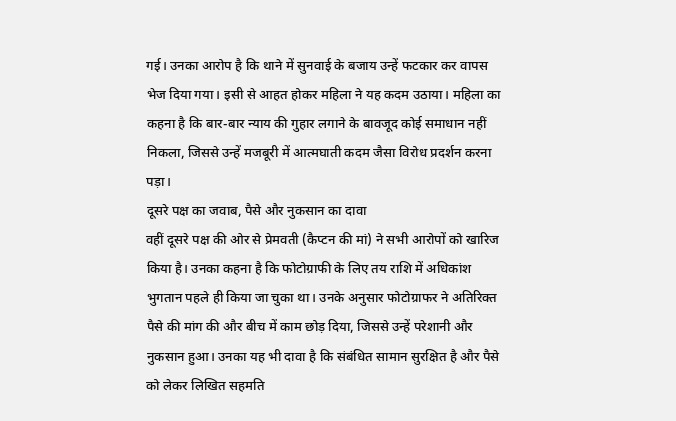गई। उनका आरोप है कि थाने में सुनवाई के बजाय उन्हें फटकार कर वापस भेज दिया गया। इसी से आहत होकर महिला ने यह कदम उठाया। महिला का कहना है कि बार-बार न्याय की गुहार लगाने के बावजूद कोई समाधान नहीं निकला, जिससे उन्हें मजबूरी में आत्मघाती कदम जैसा विरोध प्रदर्शन करना पड़ा।
दूसरे पक्ष का जवाब, पैसे और नुकसान का दावा
वहीं दूसरे पक्ष की ओर से प्रेमवती (कैप्टन की मां) ने सभी आरोपों को खारिज किया है। उनका कहना है कि फोटोग्राफी के लिए तय राशि में अधिकांश भुगतान पहले ही किया जा चुका था। उनके अनुसार फोटोग्राफर ने अतिरिक्त पैसे की मांग की और बीच में काम छोड़ दिया, जिससे उन्हें परेशानी और नुकसान हुआ। उनका यह भी दावा है कि संबंधित सामान सुरक्षित है और पैसे को लेकर लिखित सहमति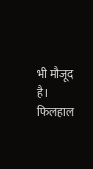भी मौजूद है। फिलहाल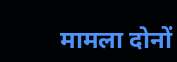मामला दोनों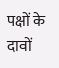पक्षों के दावों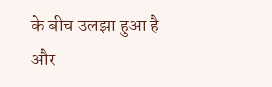के बीच उलझा हुआ है और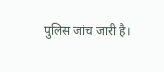पुलिस जांच जारी है।